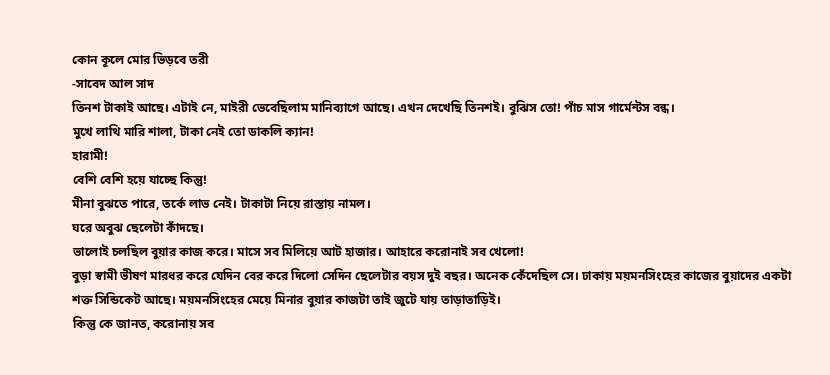কোন কূলে মোর ভিড়বে তরী
-সাবেদ আল সাদ
তিনশ টাকাই আছে। এটাই নে, মাইরী ভেবেছিলাম মানিব্যাগে আছে। এখন দেখেছি তিনশই। বুঝিস তো! পাঁচ মাস গার্মেন্টস বন্ধ।
মুখে লাথি মারি শালা, টাকা নেই তো ডাকলি ক্যান!
হারামী!
বেশি বেশি হয়ে যাচ্ছে কিন্তু!
মীনা বুঝতে পারে, তর্কে লাভ নেই। টাকাটা নিয়ে রাস্তায় নামল।
ঘরে অবুঝ ছেলেটা কাঁদছে।
ভালোই চলছিল বুয়ার কাজ করে। মাসে সব মিলিয়ে আট হাজার। আহারে করোনাই সব খেলো!
বুড়া স্বামী ভীষণ মারধর করে যেদিন বের করে দিলো সেদিন ছেলেটার বয়স দুই বছর। অনেক কেঁদেছিল সে। ঢাকায় ময়মনসিংহের কাজের বুয়াদের একটা শক্ত সিন্ডিকেট আছে। ময়মনসিংহের মেয়ে মিনার বুয়ার কাজটা তাই জুটে যায় তাড়াতাড়িই।
কিন্তু কে জানত, করোনায় সব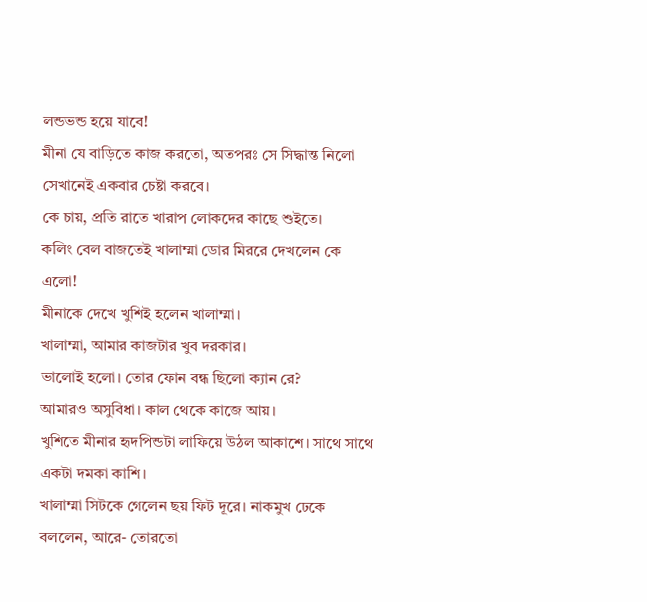লন্ডভন্ড হয়ে যাবে!
মীনা যে বাড়িতে কাজ করতো, অতপরঃ সে সিদ্ধান্ত নিলো সেখানেই একবার চেষ্টা করবে।
কে চায়, প্রতি রাতে খারাপ লোকদের কাছে শুইতে।
কলিং বেল বাজতেই খালাম্মা ডোর মিররে দেখলেন কে এলো!
মীনাকে দেখে খুশিই হলেন খালাম্মা।
খালাম্মা, আমার কাজটার খুব দরকার।
ভালোই হলো। তোর ফোন বন্ধ ছিলো ক্যান রে?
আমারও অসুবিধা। কাল থেকে কাজে আয়।
খুশিতে মীনার হৃদপিন্ডটা লাফিয়ে উঠল আকাশে। সাথে সাথে একটা দমকা কাশি।
খালাম্মা সিটকে গেলেন ছয় ফিট দূরে। নাকমুখ ঢেকে বললেন, আরে- তোরতো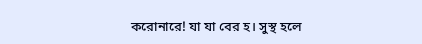করোনারে! যা যা বের হ। সুস্থ হলে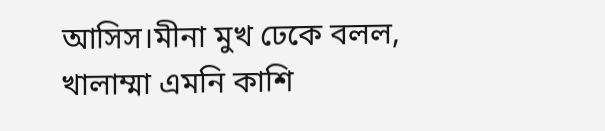আসিস।মীনা মুখ ঢেকে বলল, খালাম্মা এমনি কাশি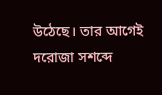উঠেছে। তার আগেই দরোজা সশব্দে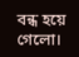বন্ধ হয়ে গেলো।